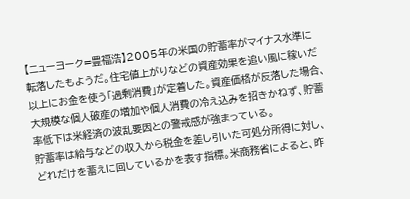【ニューヨーク=豊福浩】2005年の米国の貯蓄率がマイナス水準に転落したもようだ。住宅値上がりなどの資産効果を追い風に稼いだ以上にお金を使う「過剰消費」が定着した。資産価格が反落した場合、大規模な個人破産の増加や個人消費の冷え込みを招きかねず、貯蓄率低下は米経済の波乱要因との警戒感が強まっている。
貯蓄率は給与などの収入から税金を差し引いた可処分所得に対し、どれだけを蓄えに回しているかを表す指標。米商務省によると、昨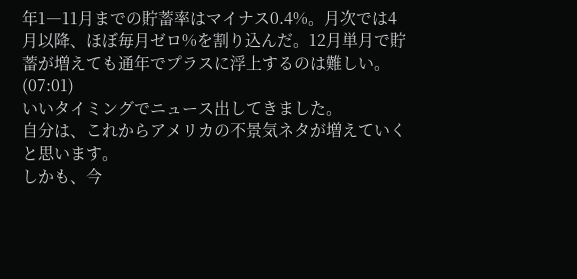年1―11月までの貯蓄率はマイナス0.4%。月次では4月以降、ほぼ毎月ゼロ%を割り込んだ。12月単月で貯蓄が増えても通年でプラスに浮上するのは難しい。 (07:01)
いいタイミングでニュース出してきました。
自分は、これからアメリカの不景気ネタが増えていくと思います。
しかも、今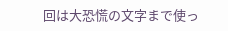回は大恐慌の文字まで使っ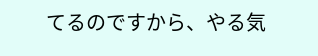てるのですから、やる気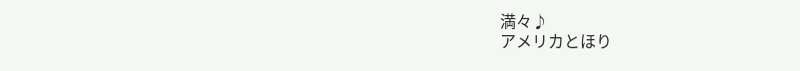満々♪
アメリカとほり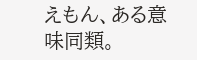えもん、ある意味同類。